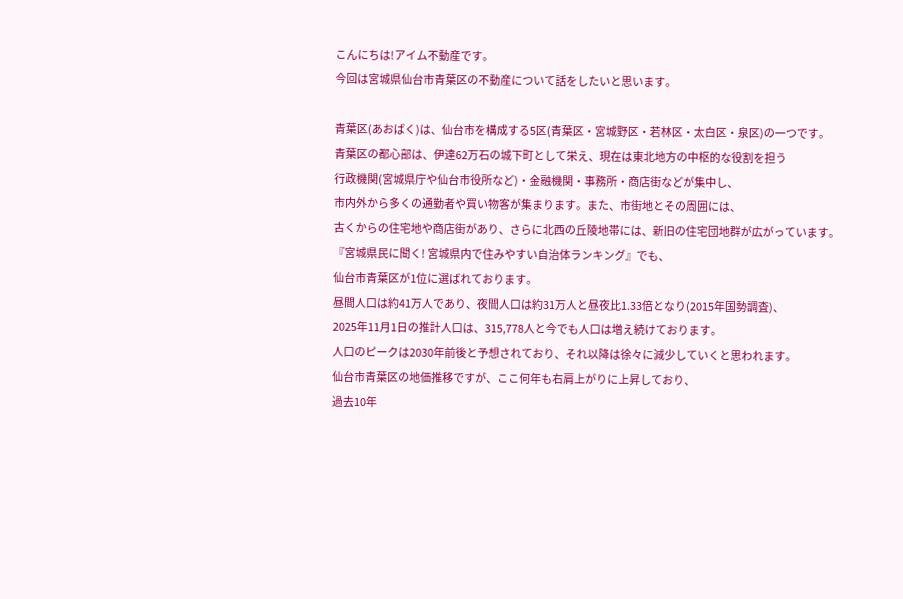こんにちは!アイム不動産です。
今回は宮城県仙台市青葉区の不動産について話をしたいと思います。

青葉区(あおばく)は、仙台市を構成する5区(青葉区・宮城野区・若林区・太白区・泉区)の一つです。
青葉区の都心部は、伊達62万石の城下町として栄え、現在は東北地方の中枢的な役割を担う
行政機関(宮城県庁や仙台市役所など)・金融機関・事務所・商店街などが集中し、
市内外から多くの通勤者や買い物客が集まります。また、市街地とその周囲には、
古くからの住宅地や商店街があり、さらに北西の丘陵地帯には、新旧の住宅団地群が広がっています。
『宮城県民に聞く! 宮城県内で住みやすい自治体ランキング』でも、
仙台市青葉区が1位に選ばれております。
昼間人口は約41万人であり、夜間人口は約31万人と昼夜比1.33倍となり(2015年国勢調査)、
2025年11月1日の推計人口は、315,778人と今でも人口は増え続けております。
人口のピークは2030年前後と予想されており、それ以降は徐々に減少していくと思われます。
仙台市青葉区の地価推移ですが、ここ何年も右肩上がりに上昇しており、
過去10年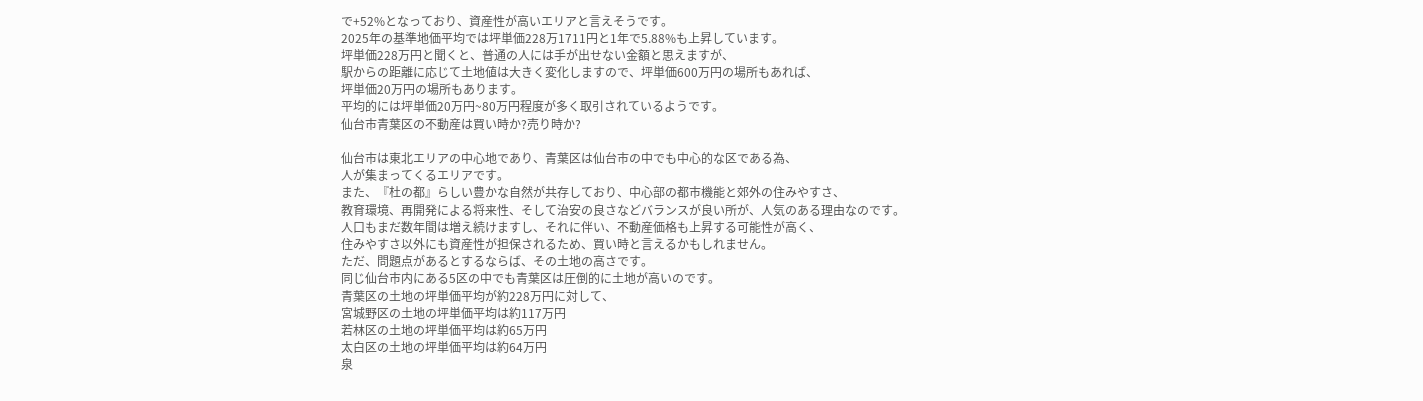で+52%となっており、資産性が高いエリアと言えそうです。
2025年の基準地価平均では坪単価228万1711円と1年で5.88%も上昇しています。
坪単価228万円と聞くと、普通の人には手が出せない金額と思えますが、
駅からの距離に応じて土地値は大きく変化しますので、坪単価600万円の場所もあれば、
坪単価20万円の場所もあります。
平均的には坪単価20万円~80万円程度が多く取引されているようです。
仙台市青葉区の不動産は買い時か?売り時か?

仙台市は東北エリアの中心地であり、青葉区は仙台市の中でも中心的な区である為、
人が集まってくるエリアです。
また、『杜の都』らしい豊かな自然が共存しており、中心部の都市機能と郊外の住みやすさ、
教育環境、再開発による将来性、そして治安の良さなどバランスが良い所が、人気のある理由なのです。
人口もまだ数年間は増え続けますし、それに伴い、不動産価格も上昇する可能性が高く、
住みやすさ以外にも資産性が担保されるため、買い時と言えるかもしれません。
ただ、問題点があるとするならば、その土地の高さです。
同じ仙台市内にある5区の中でも青葉区は圧倒的に土地が高いのです。
青葉区の土地の坪単価平均が約228万円に対して、
宮城野区の土地の坪単価平均は約117万円
若林区の土地の坪単価平均は約65万円
太白区の土地の坪単価平均は約64万円
泉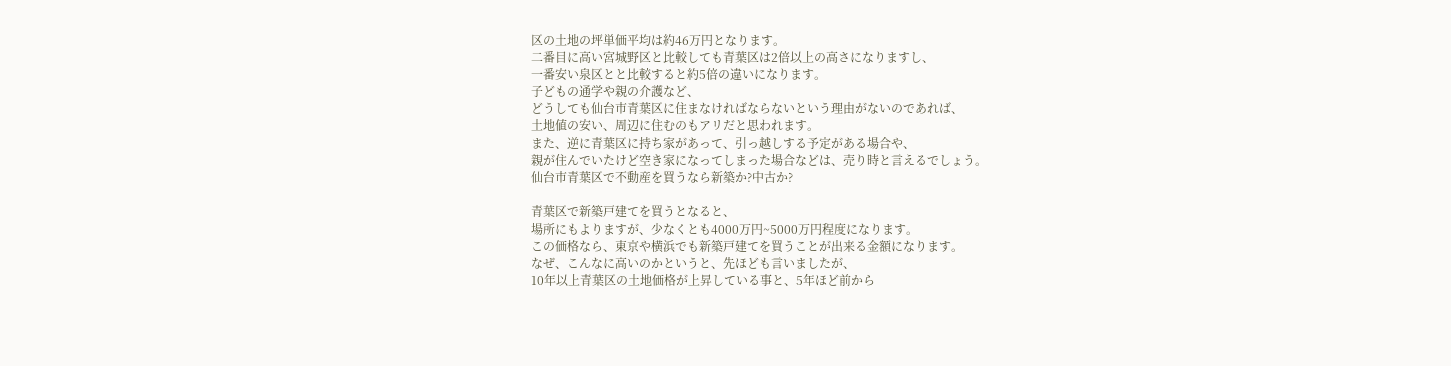区の土地の坪単価平均は約46万円となります。
二番目に高い宮城野区と比較しても青葉区は2倍以上の高さになりますし、
一番安い泉区とと比較すると約5倍の違いになります。
子どもの通学や親の介護など、
どうしても仙台市青葉区に住まなければならないという理由がないのであれば、
土地値の安い、周辺に住むのもアリだと思われます。
また、逆に青葉区に持ち家があって、引っ越しする予定がある場合や、
親が住んでいたけど空き家になってしまった場合などは、売り時と言えるでしょう。
仙台市青葉区で不動産を買うなら新築か?中古か?

青葉区で新築戸建てを買うとなると、
場所にもよりますが、少なくとも4000万円~5000万円程度になります。
この価格なら、東京や横浜でも新築戸建てを買うことが出来る金額になります。
なぜ、こんなに高いのかというと、先ほども言いましたが、
10年以上青葉区の土地価格が上昇している事と、5年ほど前から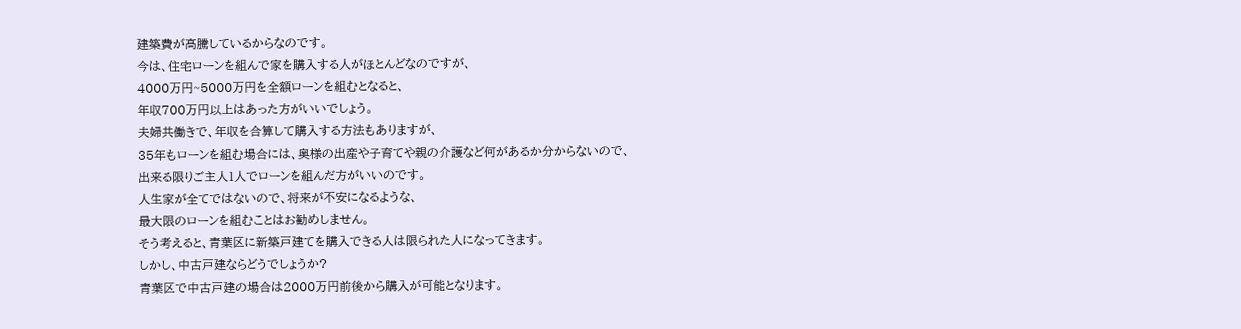建築費が高騰しているからなのです。
今は、住宅ローンを組んで家を購入する人がほとんどなのですが、
4000万円~5000万円を全額ローンを組むとなると、
年収700万円以上はあった方がいいでしょう。
夫婦共働きで、年収を合算して購入する方法もありますが、
35年もローンを組む場合には、奥様の出産や子育てや親の介護など何があるか分からないので、
出来る限りご主人1人でローンを組んだ方がいいのです。
人生家が全てではないので、将来が不安になるような、
最大限のローンを組むことはお勧めしません。
そう考えると、青葉区に新築戸建てを購入できる人は限られた人になってきます。
しかし、中古戸建ならどうでしょうか?
青葉区で中古戸建の場合は2000万円前後から購入が可能となります。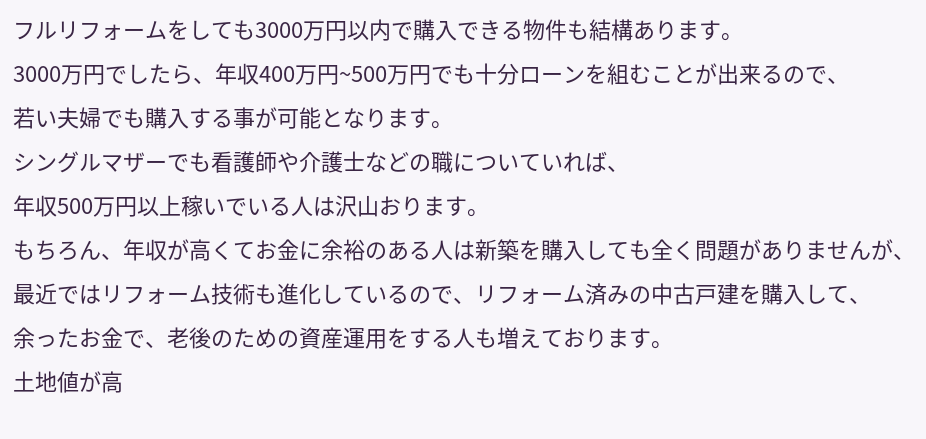フルリフォームをしても3000万円以内で購入できる物件も結構あります。
3000万円でしたら、年収400万円~500万円でも十分ローンを組むことが出来るので、
若い夫婦でも購入する事が可能となります。
シングルマザーでも看護師や介護士などの職についていれば、
年収500万円以上稼いでいる人は沢山おります。
もちろん、年収が高くてお金に余裕のある人は新築を購入しても全く問題がありませんが、
最近ではリフォーム技術も進化しているので、リフォーム済みの中古戸建を購入して、
余ったお金で、老後のための資産運用をする人も増えております。
土地値が高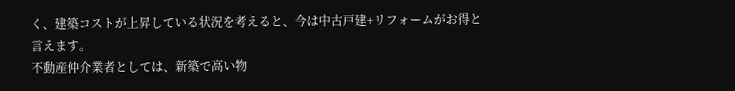く、建築コストが上昇している状況を考えると、今は中古戸建+リフォームがお得と言えます。
不動産仲介業者としては、新築で高い物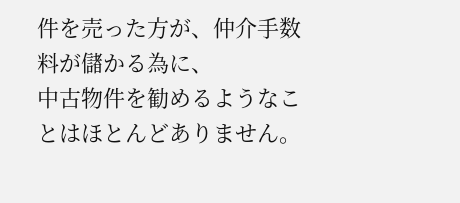件を売った方が、仲介手数料が儲かる為に、
中古物件を勧めるようなことはほとんどありません。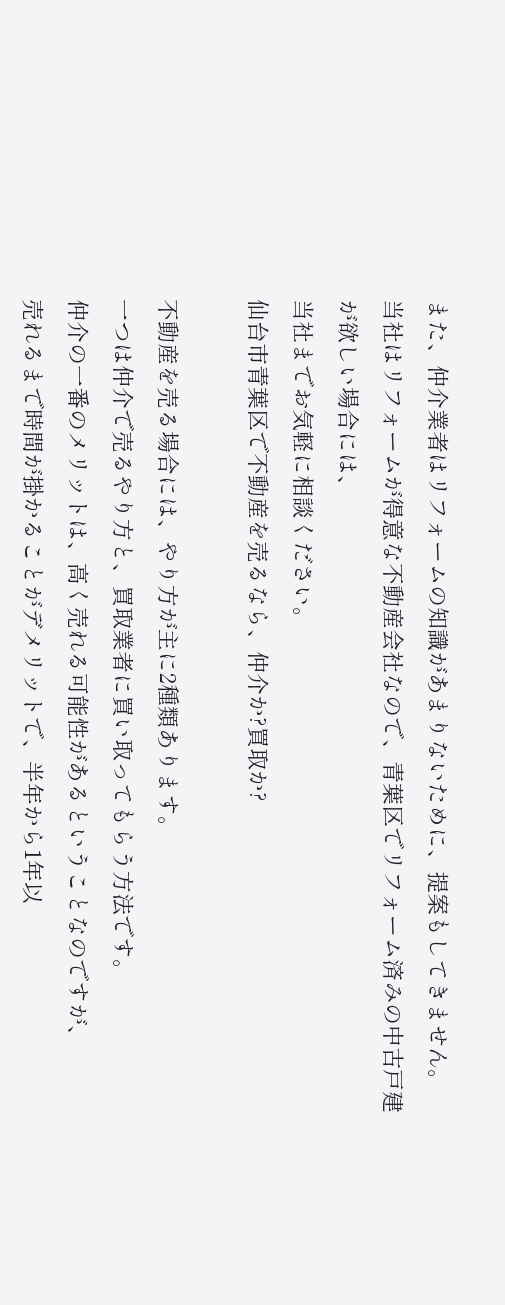また、仲介業者はリフォームの知識があまりないために、提案もしてきません。
当社はリフォームが得意な不動産会社なので、青葉区でリフォーム済みの中古戸建が欲しい場合には、
当社までお気軽に相談ください。
仙台市青葉区で不動産を売るなら、仲介か?買取か?

不動産を売る場合には、やり方が主に2種類あります。
一つは仲介で売るやり方と、買取業者に買い取ってもらう方法です。
仲介の一番のメリットは、高く売れる可能性があるということなのですが、
売れるまで時間が掛かることがデメリットで、半年から1年以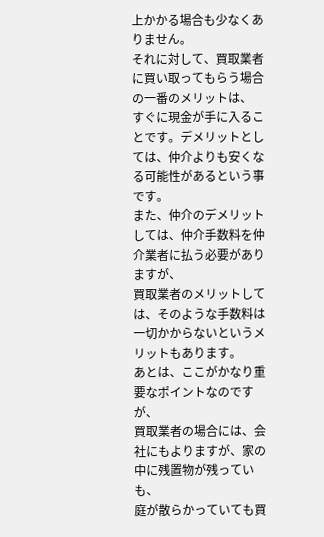上かかる場合も少なくありません。
それに対して、買取業者に買い取ってもらう場合の一番のメリットは、
すぐに現金が手に入ることです。デメリットとしては、仲介よりも安くなる可能性があるという事です。
また、仲介のデメリットしては、仲介手数料を仲介業者に払う必要がありますが、
買取業者のメリットしては、そのような手数料は一切かからないというメリットもあります。
あとは、ここがかなり重要なポイントなのですが、
買取業者の場合には、会社にもよりますが、家の中に残置物が残っていも、
庭が散らかっていても買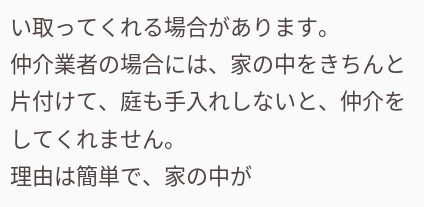い取ってくれる場合があります。
仲介業者の場合には、家の中をきちんと片付けて、庭も手入れしないと、仲介をしてくれません。
理由は簡単で、家の中が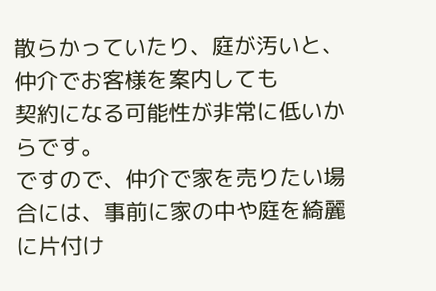散らかっていたり、庭が汚いと、仲介でお客様を案内しても
契約になる可能性が非常に低いからです。
ですので、仲介で家を売りたい場合には、事前に家の中や庭を綺麗に片付け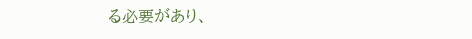る必要があり、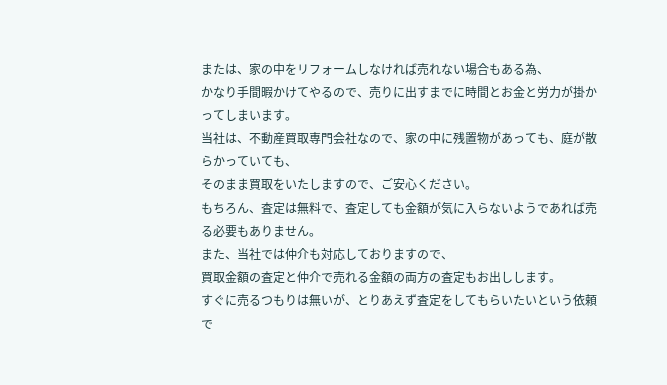または、家の中をリフォームしなければ売れない場合もある為、
かなり手間暇かけてやるので、売りに出すまでに時間とお金と労力が掛かってしまいます。
当社は、不動産買取専門会社なので、家の中に残置物があっても、庭が散らかっていても、
そのまま買取をいたしますので、ご安心ください。
もちろん、査定は無料で、査定しても金額が気に入らないようであれば売る必要もありません。
また、当社では仲介も対応しておりますので、
買取金額の査定と仲介で売れる金額の両方の査定もお出しします。
すぐに売るつもりは無いが、とりあえず査定をしてもらいたいという依頼で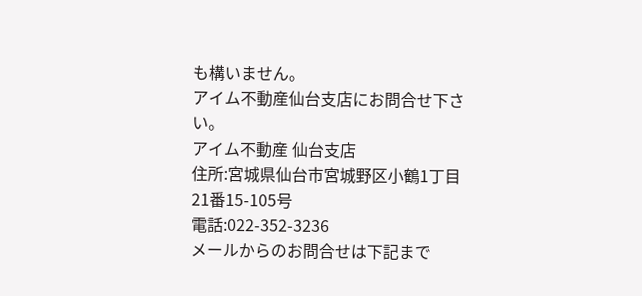も構いません。
アイム不動産仙台支店にお問合せ下さい。
アイム不動産 仙台支店
住所:宮城県仙台市宮城野区小鶴1丁目
21番15-105号
電話:022-352-3236
メールからのお問合せは下記まで